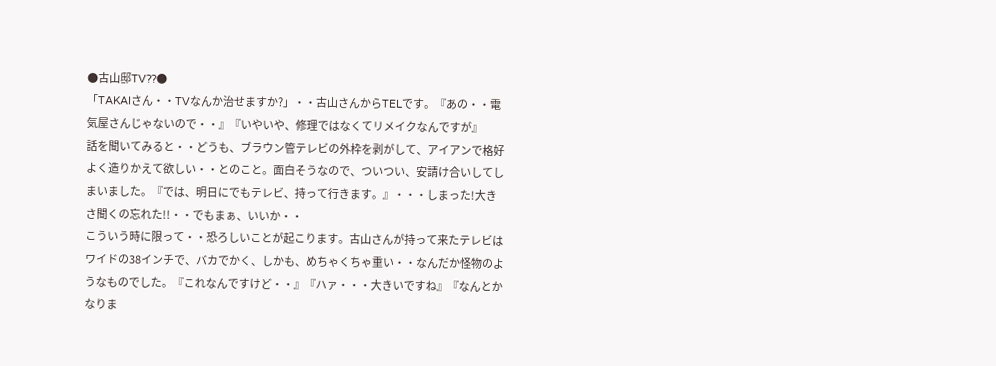●古山邸TV??●
「TAKAIさん・・TVなんか治せますか?」・・古山さんからTELです。『あの・・電気屋さんじゃないので・・』『いやいや、修理ではなくてリメイクなんですが』
話を聞いてみると・・どうも、ブラウン管テレビの外枠を剥がして、アイアンで格好よく造りかえて欲しい・・とのこと。面白そうなので、ついつい、安請け合いしてしまいました。『では、明日にでもテレビ、持って行きます。』・・・しまった!大きさ聞くの忘れた!!・・でもまぁ、いいか・・
こういう時に限って・・恐ろしいことが起こります。古山さんが持って来たテレビはワイドの38インチで、バカでかく、しかも、めちゃくちゃ重い・・なんだか怪物のようなものでした。『これなんですけど・・』『ハァ・・・大きいですね』『なんとかなりま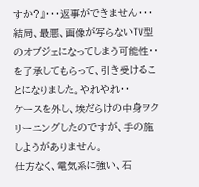すか?』・・・返事ができません・・・
結局、最悪、画像が写らないTV型のオブジェになってしまう可能性・・を了承してもらって、引き受けることになりました。やれやれ・・
ケースを外し、埃だらけの中身ヲクリーニングしたのですが、手の施しようがありません。
仕方なく、電気系に強い、石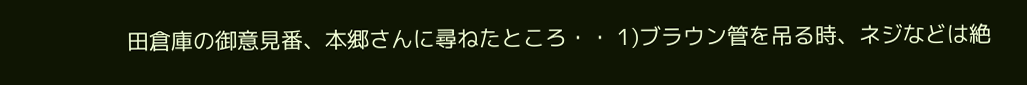田倉庫の御意見番、本郷さんに尋ねたところ・・ 1)ブラウン管を吊る時、ネジなどは絶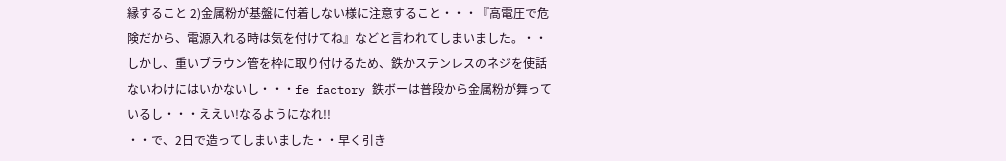縁すること 2)金属粉が基盤に付着しない様に注意すること・・・『高電圧で危険だから、電源入れる時は気を付けてね』などと言われてしまいました。・・しかし、重いブラウン管を枠に取り付けるため、鉄かステンレスのネジを使話ないわけにはいかないし・・・fe factory 鉄ボーは普段から金属粉が舞っているし・・・ええい!なるようになれ!!
・・で、2日で造ってしまいました・・早く引き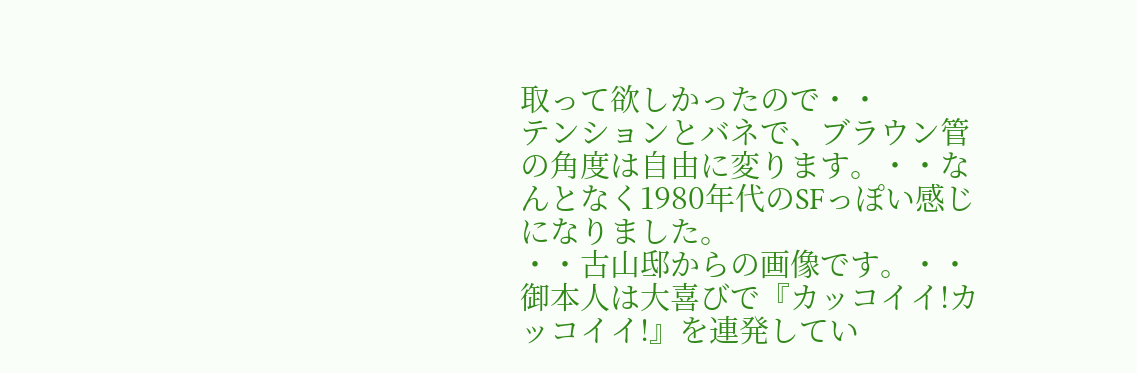取って欲しかったので・・
テンションとバネで、ブラウン管の角度は自由に変ります。・・なんとなく1980年代のSFっぽい感じになりました。
・・古山邸からの画像です。・・御本人は大喜びで『カッコイイ!カッコイイ!』を連発してい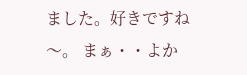ました。好きですね〜。 まぁ・・よか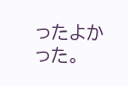ったよかった。